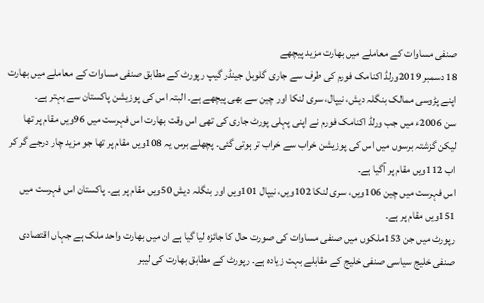صنفی مساوات کے معاملے میں بھارت مزید پیچھے
18 دسمبر 2019ورلڈ اکنامک فورم کی طرف سے جاری گلوبل جینڈر گیپ رپورٹ کے مطابق صنفی مساوات کے معاملے میں بھارت اپنے پڑوسی ممالک بنگلہ دیش، نیپال، سری لنکا اور چین سے بھی پیچھے ہے۔ البتہ اس کی پوزیشن پاکستان سے بہتر ہے۔
سن 2006ء میں جب ورلڈ اکنامک فورم نے اپنی پہلی پورٹ جاری کی تھی اس وقت بھارت اس فہرست میں 96ویں مقام پر تھا لیکن گزشتہ برسوں میں اس کی پوزیشن خراب سے خراب تر ہوتی گئی۔ پچھلے برس یہ 108ویں مقام پر تھا جو مزید چار درجے گر کر اب 112ویں مقام پر آگیا ہے۔
اس فہرست میں چین 106ویں، سری لنکا 102ویں، نیپال 101ویں اور بنگلہ دیش 50ویں مقام پر ہے۔ پاکستان اس فہرست میں 151ویں مقام پر ہے۔
رپورٹ میں جن 153ملکوں میں صنفی مساوات کی صورت حال کا جائزہ لیا گیا ہے ان میں بھارت واحد ملک ہے جہاں اقتصادی صنفی خلیج سیاسی صنفی خلیج کے مقابلے بہت زیادہ ہے۔ رپورٹ کے مطابق بھارت کی لیبر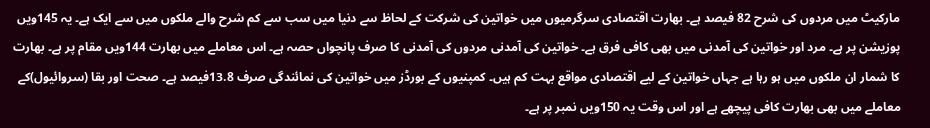مارکیٹ میں مردوں کی شرح 82 فیصد ہے۔ بھارت اقتصادی سرگرمیوں میں خواتین کی شرکت کے لحاظ سے دنیا میں سب سے کم شرح والے ملکوں میں سے ایک ہے۔ یہ 145ویں پوزیشن پر ہے۔ مرد اور خواتین کی آمدنی میں بھی کافی فرق ہے۔ خواتین کی آمدنی مردوں کی آمدنی کا صرف پانچواں حصہ ہے۔ اس معاملے میں بھارت 144ویں مقام پر ہے۔ بھارت کا شمار ان ملکوں میں ہو رہا ہے جہاں خواتین کے لیے اقتصادی مواقع بہت کم ہیں۔ کمپنیوں کے بورڈز میں خواتین کی نمائندگی صرف 13.8فیصد ہے۔ صحت اور بقا (سروائیول)کے معاملے میں بھی بھارت کافی پیچھے ہے اور اس وقت یہ 150ویں نمبر پر ہے۔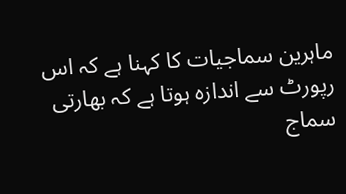ماہرین سماجیات کا کہنا ہے کہ اس رپورٹ سے اندازہ ہوتا ہے کہ بھارتی سماج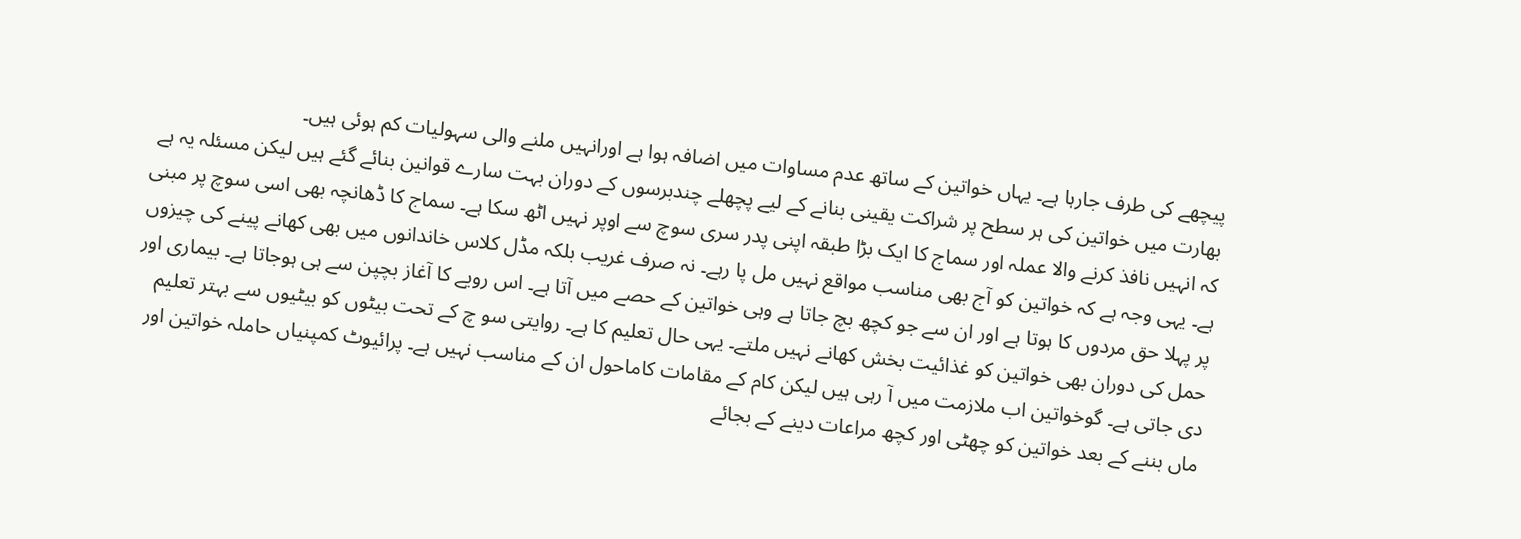پیچھے کی طرف جارہا ہے۔ یہاں خواتین کے ساتھ عدم مساوات میں اضافہ ہوا ہے اورانہیں ملنے والی سہولیات کم ہوئی ہیں۔
بھارت میں خواتین کی ہر سطح پر شراکت یقینی بنانے کے لیے پچھلے چندبرسوں کے دوران بہت سارے قوانین بنائے گئے ہیں لیکن مسئلہ یہ ہے کہ انہیں نافذ کرنے والا عملہ اور سماج کا ایک بڑا طبقہ اپنی پدر سری سوچ سے اوپر نہیں اٹھ سکا ہے۔ سماج کا ڈھانچہ بھی اسی سوچ پر مبنی ہے۔ یہی وجہ ہے کہ خواتین کو آج بھی مناسب مواقع نہیں مل پا رہے۔ نہ صرف غریب بلکہ مڈل کلاس خاندانوں میں بھی کھانے پینے کی چیزوں پر پہلا حق مردوں کا ہوتا ہے اور ان سے جو کچھ بچ جاتا ہے وہی خواتین کے حصے میں آتا ہے۔ اس رویے کا آغاز بچپن سے ہی ہوجاتا ہے۔ بیماری اور حمل کی دوران بھی خواتین کو غذائیت بخش کھانے نہیں ملتے۔ یہی حال تعلیم کا ہے۔ روایتی سو چ کے تحت بیٹوں کو بیٹیوں سے بہتر تعلیم دی جاتی ہے۔ گوخواتین اب ملازمت میں آ رہی ہیں لیکن کام کے مقامات کاماحول ان کے مناسب نہیں ہے۔ پرائیوٹ کمپنیاں حاملہ خواتین اور ماں بننے کے بعد خواتین کو چھٹی اور کچھ مراعات دینے کے بجائے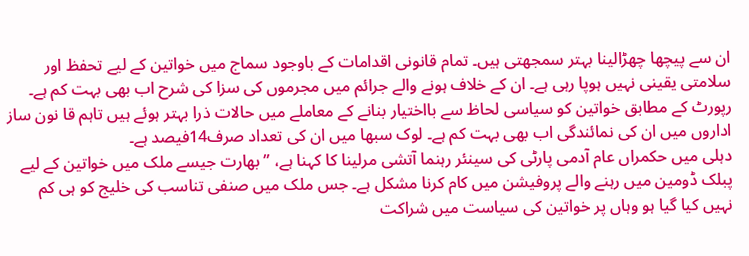ان سے پیچھا چھڑالینا بہتر سمجھتی ہیں۔ تمام قانونی اقدامات کے باوجود سماج میں خواتین کے لیے تحفظ اور سلامتی یقینی نہیں ہوپا رہی ہے۔ ان کے خلاف ہونے والے جرائم میں مجرموں کی سزا کی شرح اب بھی بہت کم ہے۔
رپورٹ کے مطابق خواتین کو سیاسی لحاظ سے بااختیار بنانے کے معاملے میں حالات ذرا بہتر ہوئے ہیں تاہم قا نون ساز اداروں میں ان کی نمائندگی اب بھی بہت کم ہے۔ لوک سبھا میں ان کی تعداد صرف14فیصد ہے۔
دہلی میں حکمراں عام آدمی پارٹی کی سینئر رہنما آتشی مرلینا کا کہنا ہے، ”بھارت جیسے ملک میں خواتین کے لیے پبلک ڈومین میں رہنے والے پروفیشن میں کام کرنا مشکل ہے۔ جس ملک میں صنفی تناسب کی خلیج کو ہی کم نہیں کیا گیا ہو وہاں پر خواتین کی سیاست میں شراکت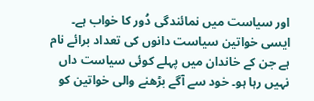اور سیاست میں نمائندگی دُور کا خواب ہے۔ ایسی خواتین سیاست دانوں کی تعداد برائے نام ہے جن کے خاندان میں پہلے کوئی سیاست داں نہیں رہا ہو۔ خود سے آگے بڑھنے والی خواتین کو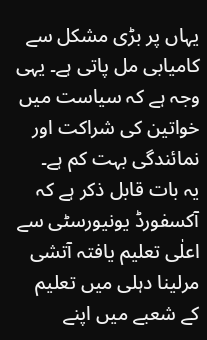یہاں پر بڑی مشکل سے کامیابی مل پاتی ہے۔ یہی وجہ ہے کہ سیاست میں خواتین کی شراکت اور نمائندگی بہت کم ہے۔
یہ بات قابل ذکر ہے کہ آکسفورڈ یونیورسٹی سے اعلٰی تعلیم یافتہ آتشی مرلینا دہلی میں تعلیم کے شعبے میں اپنے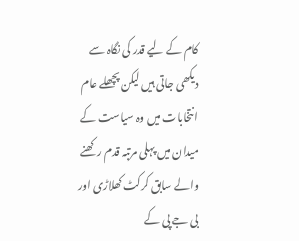کام کے لیے قدر کی نگاہ سے دیکھی جاتی ہیں لیکن پچھلے عام انتخابات میں وہ سیاست کے میدان میں پہلی مرتبہ قدم رکھنے والے سابق کرکٹ کھلاڑی اور بی جے پی کے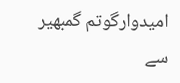امیدوارگوتم گمبھیر سے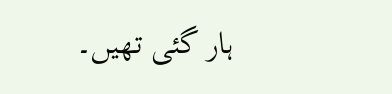ہار گئی تھیں۔